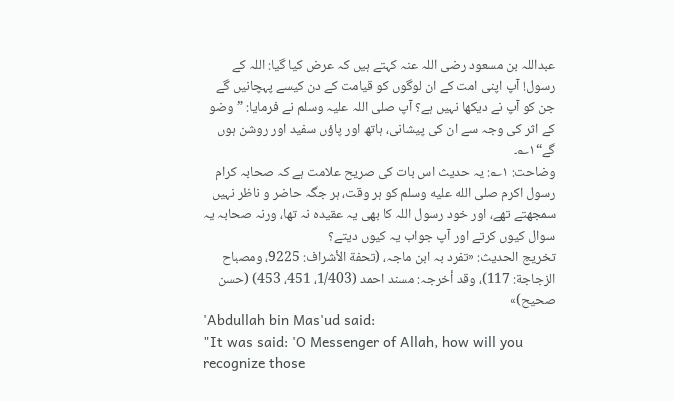عبداللہ بن مسعود رضی اللہ عنہ کہتے ہیں کہ عرض کیا گیا: اللہ کے رسول! آپ اپنی امت کے ان لوگوں کو قیامت کے دن کیسے پہچانیں گے جن کو آپ نے دیکھا نہیں ہے؟ آپ صلی اللہ علیہ وسلم نے فرمایا: ”وضو کے اثر کی وجہ سے ان کی پیشانی، ہاتھ اور پاؤں سفید اور روشن ہوں گے“۱؎۔
وضاحت: ۱؎: یہ حدیث اس بات کی صریح علامت ہے کہ صحابہ کرام رسول اکرم صلى الله عليه وسلم کو ہر وقت، ہر جگہ حاضر و ناظر نہیں سمجھتے تھے، اور خود رسول اللہ کا بھی یہ عقیدہ نہ تھا، ورنہ صحابہ یہ سوال کیوں کرتے اور آپ جواب یہ کیوں دیتے؟
تخریج الحدیث: «تفرد بہ ابن ماجہ، (تحفة الأشراف: 9225، ومصباح الزجاجة: 117)، وقد أخرجہ: مسند احمد (1/403، 451، 453) (حسن صحیح)»
'Abdullah bin Mas'ud said:
"It was said: 'O Messenger of Allah, how will you recognize those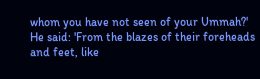whom you have not seen of your Ummah?' He said: 'From the blazes of their foreheads and feet, like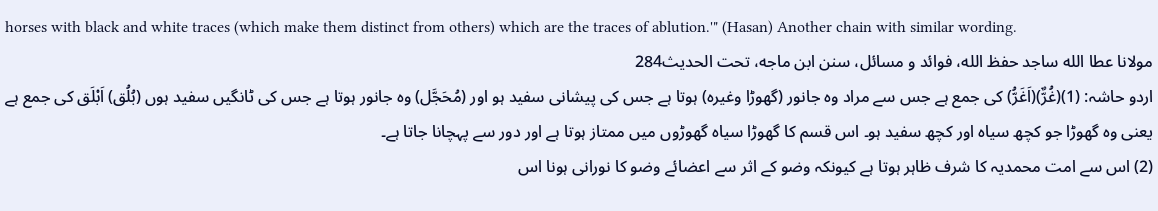horses with black and white traces (which make them distinct from others) which are the traces of ablution.'" (Hasan) Another chain with similar wording.
مولانا عطا الله ساجد حفظ الله، فوائد و مسائل، سنن ابن ماجه، تحت الحديث284
اردو حاشہ: (1)(غُرٌّ)(اَغَرُّ) كی جمع ہے جس سے مراد وہ جانور (گھوڑا وغیرہ) ہوتا ہے جس کی پیشانی سفید ہو اور (مُحَجَّل) وہ جانور ہوتا ہے جس کی ٹانگیں سفید ہوں (بُلُق) اَبْلَق كی جمع ہے یعنی وہ گھوڑا جو کچھ سیاہ اور کچھ سفید ہو۔ اس قسم کا گھوڑا سیاہ گھوڑوں میں ممتاز ہوتا ہے اور دور سے پہچانا جاتا ہے۔
(2) اس سے امت محمدیہ کا شرف ظاہر ہوتا ہے کیونکہ وضو کے اثر سے اعضائے وضو کا نورانی ہونا اس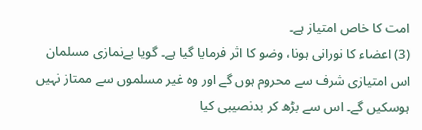امت كا خاص امتياز ہے۔
(3) اعضاء کا نورانی ہونا، وضو کا اثر فرمایا گیا ہے۔ گویا بےنمازی مسلمان اس امتیازی شرف سے محروم ہوں گے اور وہ غیر مسلموں سے ممتاز نہیں ہوسکیں گے۔ اس سے بڑھ کر بدنصیبی کیا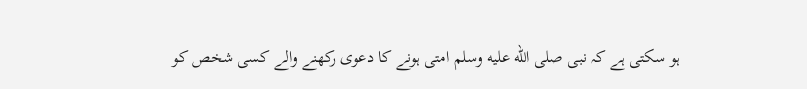ہو سکتی ہے کہ نبی صلى الله عليه وسلم امتی ہونے کا دعوی رکھنے والے کسی شخص کو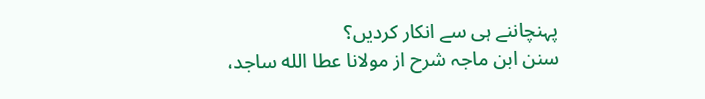پہنچاننے ہی سے انکار کردیں؟
سنن ابن ماجہ شرح از مولانا عطا الله ساجد،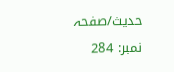حدیث/صفحہ نمبر: 284